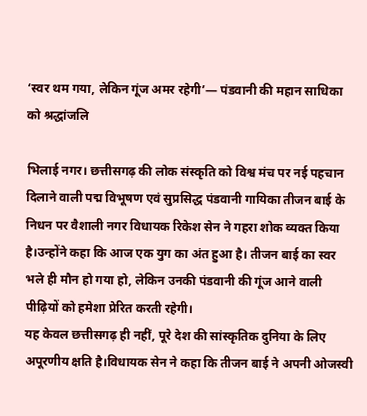‘स्वर थम गया, लेकिन गूंज अमर रहेगी’— पंडवानी की महान साधिका को श्रद्धांजलि

भिलाई नगर। छत्तीसगढ़ की लोक संस्कृति को विश्व मंच पर नई पहचान दिलाने वाली पद्म विभूषण एवं सुप्रसिद्ध पंडवानी गायिका तीजन बाई के निधन पर वैशाली नगर विधायक रिकेश सेन ने गहरा शोक व्यक्त किया है।उन्होंने कहा कि आज एक युग का अंत हुआ है। तीजन बाई का स्वर भले ही मौन हो गया हो, लेकिन उनकी पंडवानी की गूंज आने वाली पीढ़ियों को हमेशा प्रेरित करती रहेगी।
यह केवल छत्तीसगढ़ ही नहीं, पूरे देश की सांस्कृतिक दुनिया के लिए अपूरणीय क्षति है।विधायक सेन ने कहा कि तीजन बाई ने अपनी ओजस्वी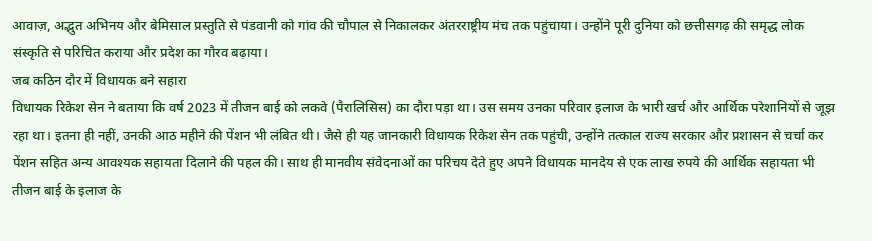आवाज़, अद्भुत अभिनय और बेमिसाल प्रस्तुति से पंडवानी को गांव की चौपाल से निकालकर अंतरराष्ट्रीय मंच तक पहुंचाया। उन्होंने पूरी दुनिया को छत्तीसगढ़ की समृद्ध लोक संस्कृति से परिचित कराया और प्रदेश का गौरव बढ़ाया।
जब कठिन दौर में विधायक बने सहारा
विधायक रिकेश सेन ने बताया कि वर्ष 2023 में तीजन बाई को लकवे (पैरालिसिस) का दौरा पड़ा था। उस समय उनका परिवार इलाज के भारी खर्च और आर्थिक परेशानियों से जूझ रहा था। इतना ही नहीं, उनकी आठ महीने की पेंशन भी लंबित थी। जैसे ही यह जानकारी विधायक रिकेश सेन तक पहुंची, उन्होंने तत्काल राज्य सरकार और प्रशासन से चर्चा कर पेंशन सहित अन्य आवश्यक सहायता दिलाने की पहल की। साथ ही मानवीय संवेदनाओं का परिचय देते हुए अपने विधायक मानदेय से एक लाख रुपये की आर्थिक सहायता भी तीजन बाई के इलाज के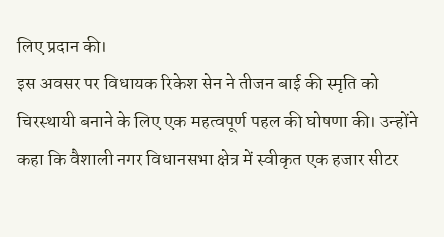लिए प्रदान की।
इस अवसर पर विधायक रिकेश सेन ने तीजन बाई की स्मृति को चिरस्थायी बनाने के लिए एक महत्वपूर्ण पहल की घोषणा की। उन्होंने कहा कि वैशाली नगर विधानसभा क्षेत्र में स्वीकृत एक हजार सीटर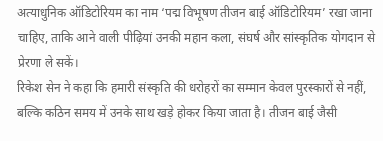अत्याधुनिक ऑडिटोरियम का नाम ‘पद्म विभूषण तीजन बाई ऑडिटोरियम’ रखा जाना चाहिए, ताकि आने वाली पीढ़ियां उनकी महान कला, संघर्ष और सांस्कृतिक योगदान से प्रेरणा ले सकें।
रिकेश सेन ने कहा कि हमारी संस्कृति की धरोहरों का सम्मान केवल पुरस्कारों से नहीं, बल्कि कठिन समय में उनके साथ खड़े होकर किया जाता है। तीजन बाई जैसी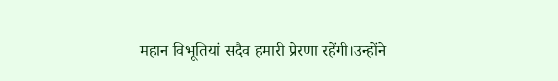महान विभूतियां सदैव हमारी प्रेरणा रहेंगी।उन्होंने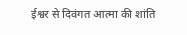ईश्वर से दिवंगत आत्मा की शांति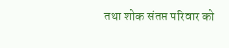तथा शोक संतप्त परिवार को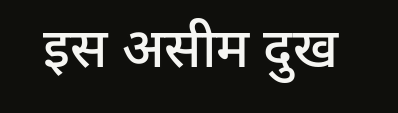इस असीम दुख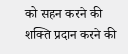को सहन करने की शक्ति प्रदान करने की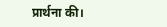प्रार्थना की।